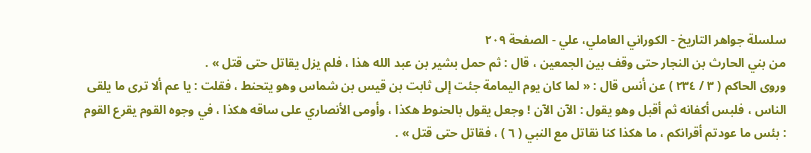سلسلة جواهر التاريخ - الكوراني العاملي، علي - الصفحة ٢٠٩
من بني الحارث بن النجار حتى وقف بين الجمعين ، قال : ثم حمل بشير بن عبد الله هذا ، فلم يزل يقاتل حتى قتل » .
وروى الحاكم ( ٣ / ٢٣٤ ) عن أنس قال : « لما كان يوم اليمامة جئت إلى ثابت بن قيس بن شماس وهو يتحنط ، فقلت : يا عم ألا ترى ما يلقى الناس ، فلبس أكفانه ثم أقبل وهو يقول : الآن الآن ! وجعل يقول بالحنوط هكذا ، وأومى الأنصاري على ساقه هكذا ، في وجوه القوم يقرع القوم : بئس ما عودتم أقرانكم ، ما هكذا كنا نقاتل مع النبي ( ٦ ) ، فقاتل حتى قتل » .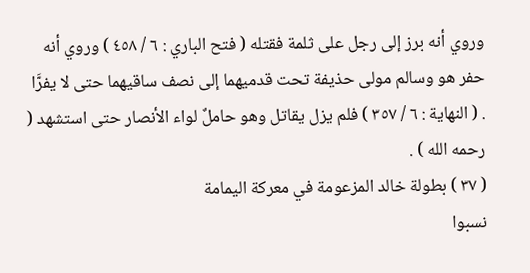وروي أنه برز إلى رجل على ثلمة فقتله ( فتح الباري : ٦ / ٤٥٨ ) وروي أنه حفر هو وسالم مولى حذيفة تحت قدميهما إلى نصف ساقيهما حتى لا يفرَّا . ( النهاية : ٦ / ٣٥٧ ) فلم يزل يقاتل وهو حاملٌ لواء الأنصار حتى استشهد ( رحمه الله ) .
( ٣٧ ) بطولة خالد المزعومة في معركة اليمامة
نسبوا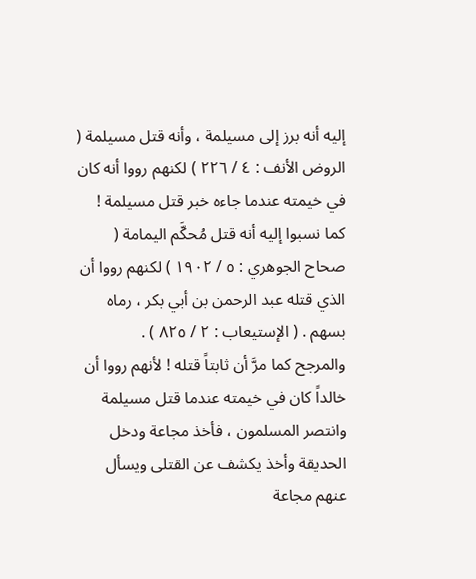إليه أنه برز إلى مسيلمة ، وأنه قتل مسيلمة ( الروض الأنف : ٤ / ٢٢٦ ) لكنهم رووا أنه كان في خيمته عندما جاءه خبر قتل مسيلمة !
كما نسبوا إليه أنه قتل مُحكَّم اليمامة ( صحاح الجوهري : ٥ / ١٩٠٢ ) لكنهم رووا أن الذي قتله عبد الرحمن بن أبي بكر ، رماه بسهم . ( الإستيعاب : ٢ / ٨٢٥ ) .
والمرجح كما مرَّ أن ثابتاً قتله ! لأنهم رووا أن خالداً كان في خيمته عندما قتل مسيلمة وانتصر المسلمون ، فأخذ مجاعة ودخل الحديقة وأخذ يكشف عن القتلى ويسأل عنهم مجاعة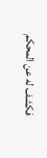فكشف له عن المحكم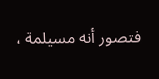فتصور أنه مسيلمة ،